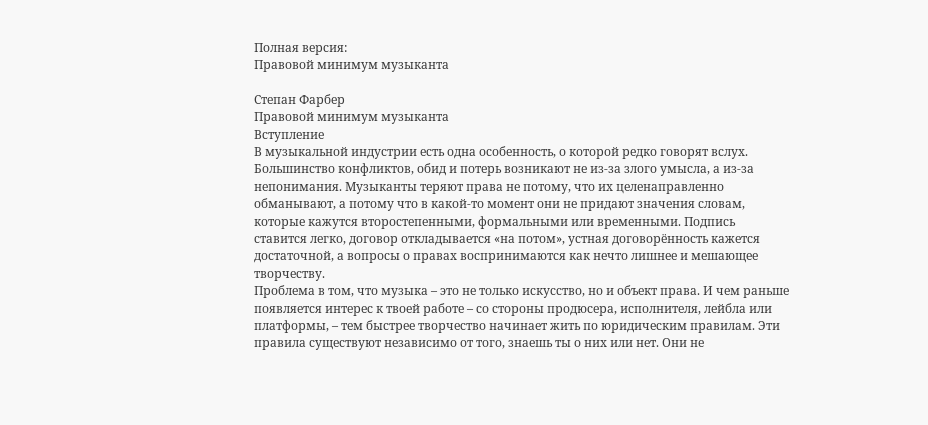Полная версия:
Правовой минимум музыканта

Степан Фарбер
Правовой минимум музыканта
Вступление
В музыкальной индустрии есть одна особенность, о которой редко говорят вслух. Большинство конфликтов, обид и потерь возникают не из-за злого умысла, а из-за непонимания. Музыканты теряют права не потому, что их целенаправленно обманывают, а потому что в какой-то момент они не придают значения словам, которые кажутся второстепенными, формальными или временными. Подпись ставится легко, договор откладывается «на потом», устная договорённость кажется достаточной, а вопросы о правах воспринимаются как нечто лишнее и мешающее творчеству.
Проблема в том, что музыка – это не только искусство, но и объект права. И чем раньше появляется интерес к твоей работе – со стороны продюсера, исполнителя, лейбла или платформы, – тем быстрее творчество начинает жить по юридическим правилам. Эти правила существуют независимо от того, знаешь ты о них или нет. Они не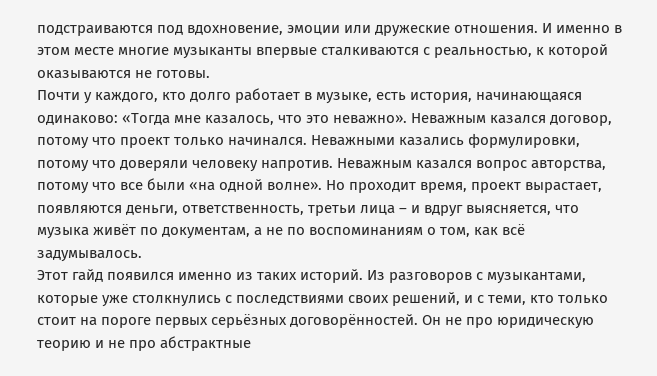подстраиваются под вдохновение, эмоции или дружеские отношения. И именно в этом месте многие музыканты впервые сталкиваются с реальностью, к которой оказываются не готовы.
Почти у каждого, кто долго работает в музыке, есть история, начинающаяся одинаково: «Тогда мне казалось, что это неважно». Неважным казался договор, потому что проект только начинался. Неважными казались формулировки, потому что доверяли человеку напротив. Неважным казался вопрос авторства, потому что все были «на одной волне». Но проходит время, проект вырастает, появляются деньги, ответственность, третьи лица – и вдруг выясняется, что музыка живёт по документам, а не по воспоминаниям о том, как всё задумывалось.
Этот гайд появился именно из таких историй. Из разговоров с музыкантами, которые уже столкнулись с последствиями своих решений, и с теми, кто только стоит на пороге первых серьёзных договорённостей. Он не про юридическую теорию и не про абстрактные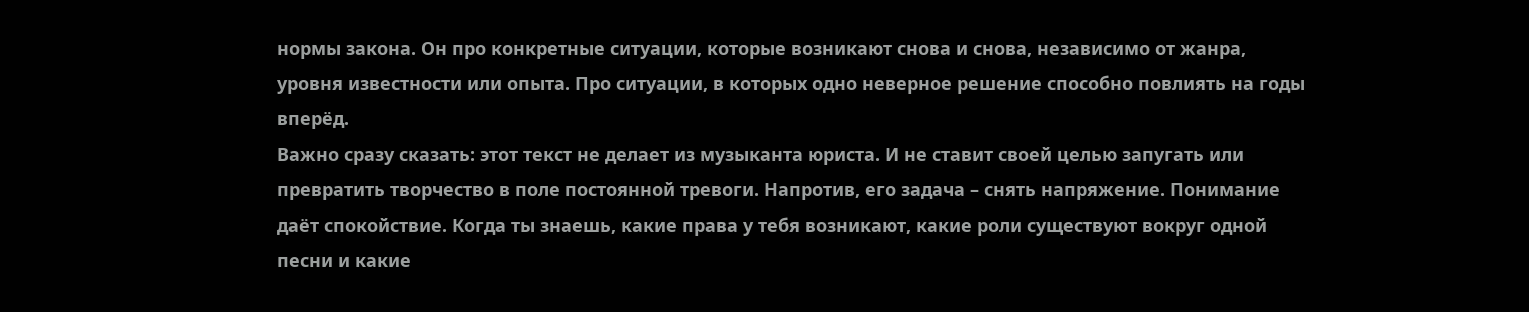нормы закона. Он про конкретные ситуации, которые возникают снова и снова, независимо от жанра, уровня известности или опыта. Про ситуации, в которых одно неверное решение способно повлиять на годы вперёд.
Важно сразу сказать: этот текст не делает из музыканта юриста. И не ставит своей целью запугать или превратить творчество в поле постоянной тревоги. Напротив, его задача – снять напряжение. Понимание даёт спокойствие. Когда ты знаешь, какие права у тебя возникают, какие роли существуют вокруг одной песни и какие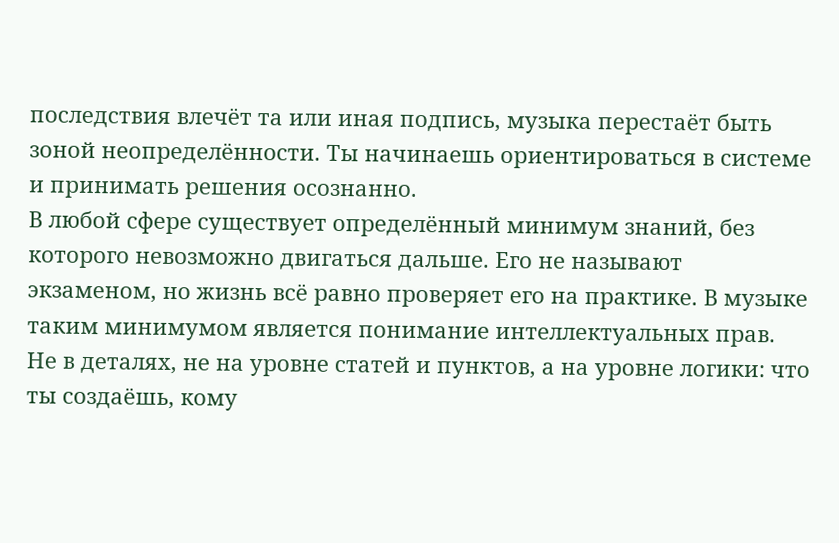последствия влечёт та или иная подпись, музыка перестаёт быть зоной неопределённости. Ты начинаешь ориентироваться в системе и принимать решения осознанно.
В любой сфере существует определённый минимум знаний, без которого невозможно двигаться дальше. Его не называют экзаменом, но жизнь всё равно проверяет его на практике. В музыке таким минимумом является понимание интеллектуальных прав. Не в деталях, не на уровне статей и пунктов, а на уровне логики: что ты создаёшь, кому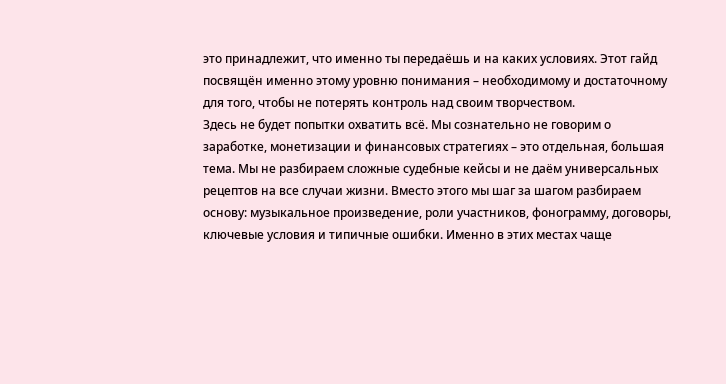это принадлежит, что именно ты передаёшь и на каких условиях. Этот гайд посвящён именно этому уровню понимания – необходимому и достаточному для того, чтобы не потерять контроль над своим творчеством.
Здесь не будет попытки охватить всё. Мы сознательно не говорим о заработке, монетизации и финансовых стратегиях – это отдельная, большая тема. Мы не разбираем сложные судебные кейсы и не даём универсальных рецептов на все случаи жизни. Вместо этого мы шаг за шагом разбираем основу: музыкальное произведение, роли участников, фонограмму, договоры, ключевые условия и типичные ошибки. Именно в этих местах чаще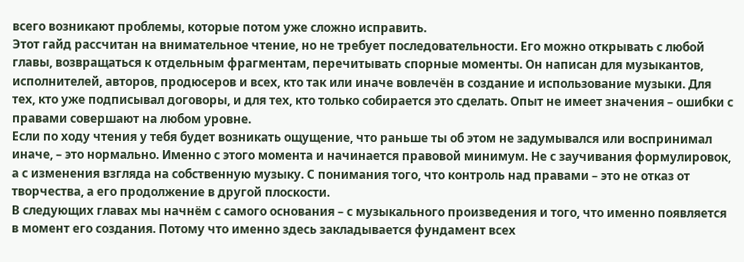всего возникают проблемы, которые потом уже сложно исправить.
Этот гайд рассчитан на внимательное чтение, но не требует последовательности. Его можно открывать с любой главы, возвращаться к отдельным фрагментам, перечитывать спорные моменты. Он написан для музыкантов, исполнителей, авторов, продюсеров и всех, кто так или иначе вовлечён в создание и использование музыки. Для тех, кто уже подписывал договоры, и для тех, кто только собирается это сделать. Опыт не имеет значения – ошибки с правами совершают на любом уровне.
Если по ходу чтения у тебя будет возникать ощущение, что раньше ты об этом не задумывался или воспринимал иначе, – это нормально. Именно с этого момента и начинается правовой минимум. Не с заучивания формулировок, а с изменения взгляда на собственную музыку. С понимания того, что контроль над правами – это не отказ от творчества, а его продолжение в другой плоскости.
В следующих главах мы начнём с самого основания – с музыкального произведения и того, что именно появляется в момент его создания. Потому что именно здесь закладывается фундамент всех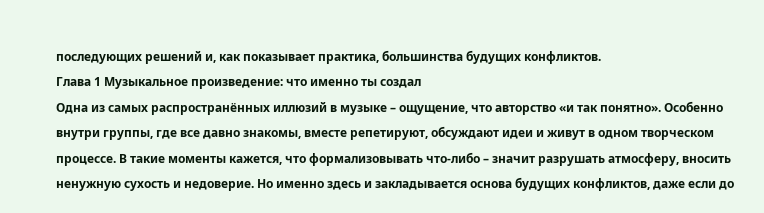последующих решений и, как показывает практика, большинства будущих конфликтов.
Глава 1 Музыкальное произведение: что именно ты создал
Одна из самых распространённых иллюзий в музыке – ощущение, что авторство «и так понятно». Особенно внутри группы, где все давно знакомы, вместе репетируют, обсуждают идеи и живут в одном творческом процессе. В такие моменты кажется, что формализовывать что-либо – значит разрушать атмосферу, вносить ненужную сухость и недоверие. Но именно здесь и закладывается основа будущих конфликтов, даже если до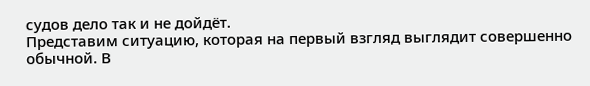судов дело так и не дойдёт.
Представим ситуацию, которая на первый взгляд выглядит совершенно обычной. В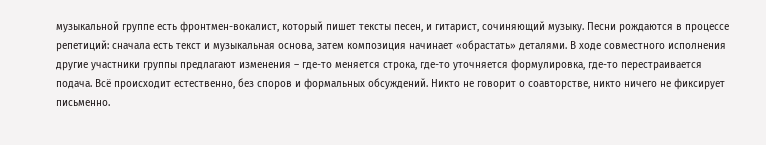музыкальной группе есть фронтмен-вокалист, который пишет тексты песен, и гитарист, сочиняющий музыку. Песни рождаются в процессе репетиций: сначала есть текст и музыкальная основа, затем композиция начинает «обрастать» деталями. В ходе совместного исполнения другие участники группы предлагают изменения – где-то меняется строка, где-то уточняется формулировка, где-то перестраивается подача. Всё происходит естественно, без споров и формальных обсуждений. Никто не говорит о соавторстве, никто ничего не фиксирует письменно.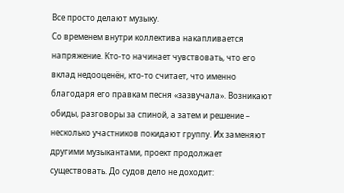Все просто делают музыку.
Со временем внутри коллектива накапливается напряжение. Кто-то начинает чувствовать, что его вклад недооценён, кто-то считает, что именно благодаря его правкам песня «зазвучала». Возникают обиды, разговоры за спиной, а затем и решение – несколько участников покидают группу. Их заменяют другими музыкантами, проект продолжает существовать. До судов дело не доходит: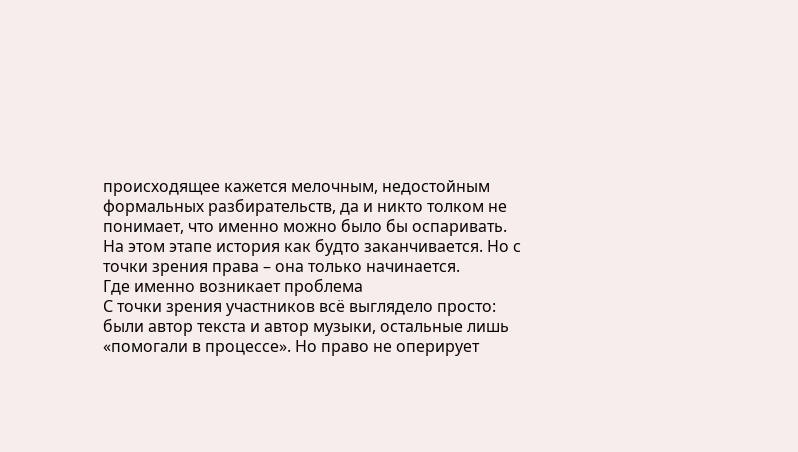происходящее кажется мелочным, недостойным формальных разбирательств, да и никто толком не понимает, что именно можно было бы оспаривать.
На этом этапе история как будто заканчивается. Но с точки зрения права – она только начинается.
Где именно возникает проблема
С точки зрения участников всё выглядело просто: были автор текста и автор музыки, остальные лишь «помогали в процессе». Но право не оперирует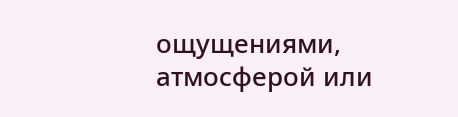ощущениями, атмосферой или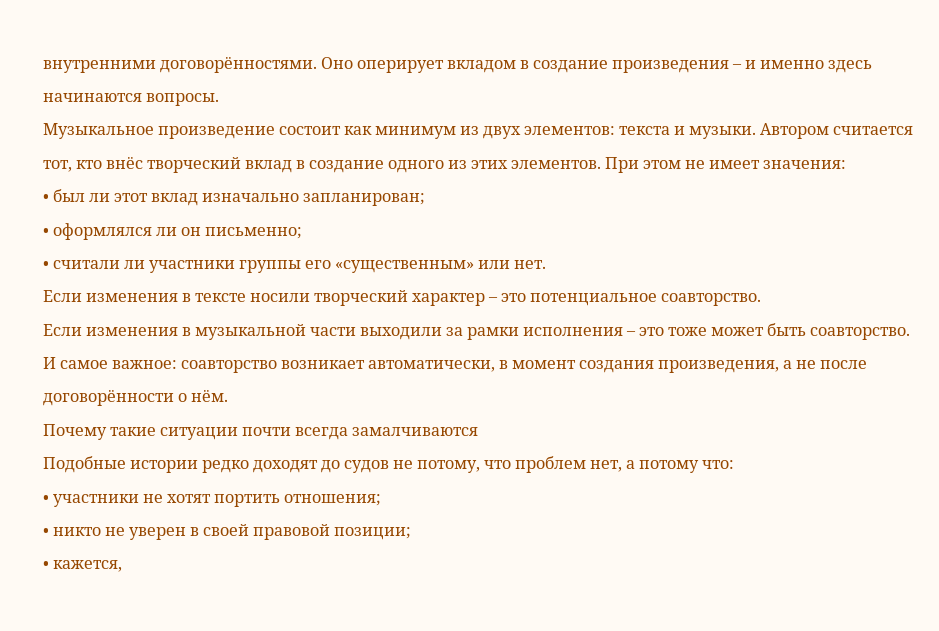внутренними договорённостями. Оно оперирует вкладом в создание произведения – и именно здесь начинаются вопросы.
Музыкальное произведение состоит как минимум из двух элементов: текста и музыки. Автором считается тот, кто внёс творческий вклад в создание одного из этих элементов. При этом не имеет значения:
• был ли этот вклад изначально запланирован;
• оформлялся ли он письменно;
• считали ли участники группы его «существенным» или нет.
Если изменения в тексте носили творческий характер – это потенциальное соавторство.
Если изменения в музыкальной части выходили за рамки исполнения – это тоже может быть соавторство.
И самое важное: соавторство возникает автоматически, в момент создания произведения, а не после договорённости о нём.
Почему такие ситуации почти всегда замалчиваются
Подобные истории редко доходят до судов не потому, что проблем нет, а потому что:
• участники не хотят портить отношения;
• никто не уверен в своей правовой позиции;
• кажется,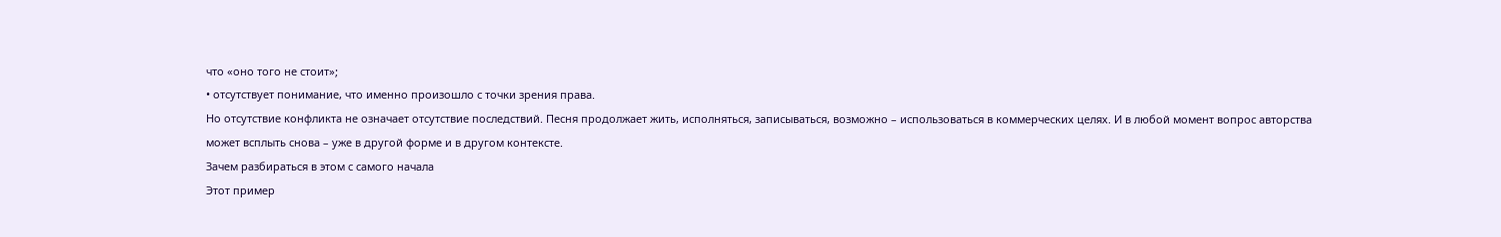что «оно того не стоит»;
• отсутствует понимание, что именно произошло с точки зрения права.
Но отсутствие конфликта не означает отсутствие последствий. Песня продолжает жить, исполняться, записываться, возможно – использоваться в коммерческих целях. И в любой момент вопрос авторства может всплыть снова – уже в другой форме и в другом контексте.
Зачем разбираться в этом с самого начала
Этот пример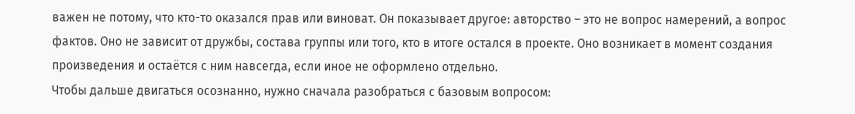важен не потому, что кто-то оказался прав или виноват. Он показывает другое: авторство – это не вопрос намерений, а вопрос фактов. Оно не зависит от дружбы, состава группы или того, кто в итоге остался в проекте. Оно возникает в момент создания произведения и остаётся с ним навсегда, если иное не оформлено отдельно.
Чтобы дальше двигаться осознанно, нужно сначала разобраться с базовым вопросом: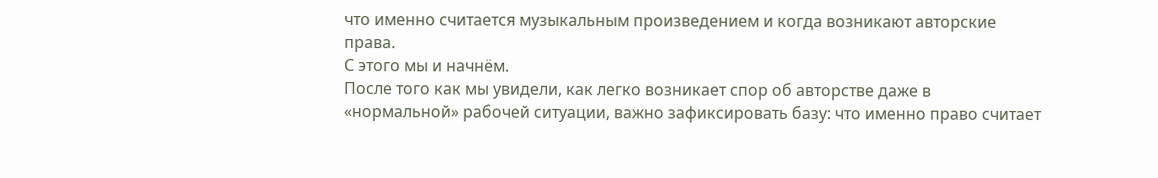что именно считается музыкальным произведением и когда возникают авторские права.
С этого мы и начнём.
После того как мы увидели, как легко возникает спор об авторстве даже в «нормальной» рабочей ситуации, важно зафиксировать базу: что именно право считает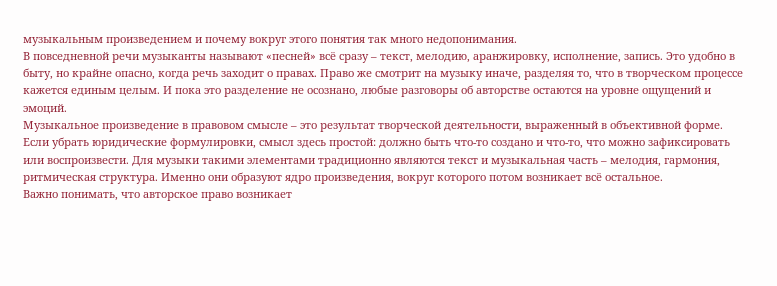музыкальным произведением и почему вокруг этого понятия так много недопонимания.
В повседневной речи музыканты называют «песней» всё сразу – текст, мелодию, аранжировку, исполнение, запись. Это удобно в быту, но крайне опасно, когда речь заходит о правах. Право же смотрит на музыку иначе, разделяя то, что в творческом процессе кажется единым целым. И пока это разделение не осознано, любые разговоры об авторстве остаются на уровне ощущений и эмоций.
Музыкальное произведение в правовом смысле – это результат творческой деятельности, выраженный в объективной форме. Если убрать юридические формулировки, смысл здесь простой: должно быть что-то создано и что-то, что можно зафиксировать или воспроизвести. Для музыки такими элементами традиционно являются текст и музыкальная часть – мелодия, гармония, ритмическая структура. Именно они образуют ядро произведения, вокруг которого потом возникает всё остальное.
Важно понимать, что авторское право возникает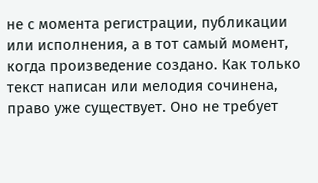не с момента регистрации, публикации или исполнения, а в тот самый момент, когда произведение создано. Как только текст написан или мелодия сочинена, право уже существует. Оно не требует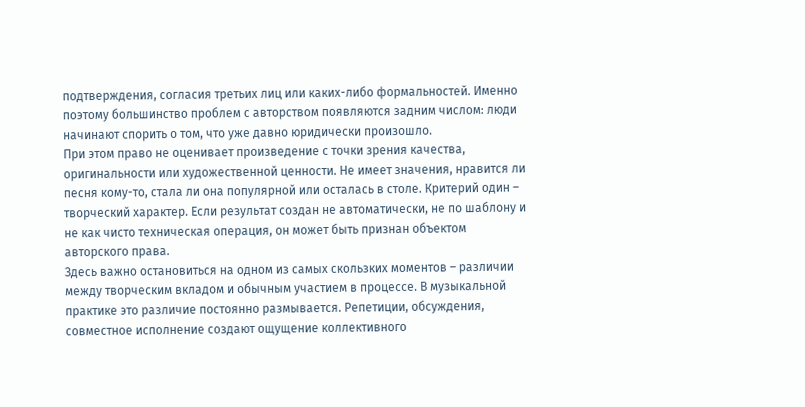подтверждения, согласия третьих лиц или каких-либо формальностей. Именно поэтому большинство проблем с авторством появляются задним числом: люди начинают спорить о том, что уже давно юридически произошло.
При этом право не оценивает произведение с точки зрения качества, оригинальности или художественной ценности. Не имеет значения, нравится ли песня кому-то, стала ли она популярной или осталась в столе. Критерий один – творческий характер. Если результат создан не автоматически, не по шаблону и не как чисто техническая операция, он может быть признан объектом авторского права.
Здесь важно остановиться на одном из самых скользких моментов – различии между творческим вкладом и обычным участием в процессе. В музыкальной практике это различие постоянно размывается. Репетиции, обсуждения, совместное исполнение создают ощущение коллективного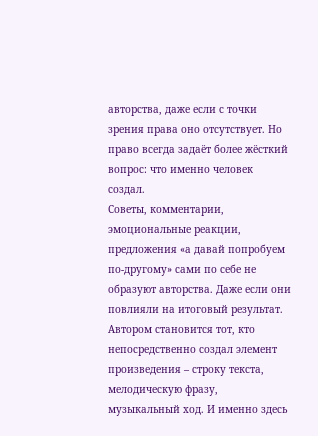авторства, даже если с точки зрения права оно отсутствует. Но право всегда задаёт более жёсткий вопрос: что именно человек создал.
Советы, комментарии, эмоциональные реакции, предложения «а давай попробуем по-другому» сами по себе не образуют авторства. Даже если они повлияли на итоговый результат. Автором становится тот, кто непосредственно создал элемент произведения – строку текста, мелодическую фразу, музыкальный ход. И именно здесь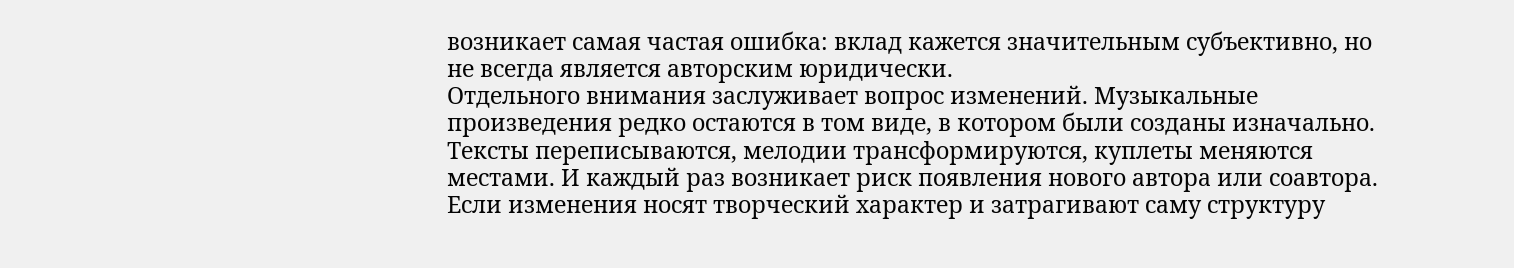возникает самая частая ошибка: вклад кажется значительным субъективно, но не всегда является авторским юридически.
Отдельного внимания заслуживает вопрос изменений. Музыкальные произведения редко остаются в том виде, в котором были созданы изначально. Тексты переписываются, мелодии трансформируются, куплеты меняются местами. И каждый раз возникает риск появления нового автора или соавтора. Если изменения носят творческий характер и затрагивают саму структуру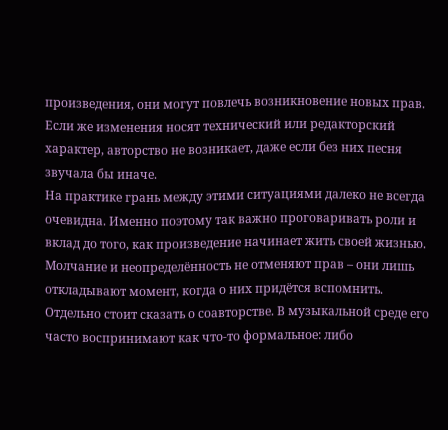произведения, они могут повлечь возникновение новых прав. Если же изменения носят технический или редакторский характер, авторство не возникает, даже если без них песня звучала бы иначе.
На практике грань между этими ситуациями далеко не всегда очевидна. Именно поэтому так важно проговаривать роли и вклад до того, как произведение начинает жить своей жизнью. Молчание и неопределённость не отменяют прав – они лишь откладывают момент, когда о них придётся вспомнить.
Отдельно стоит сказать о соавторстве. В музыкальной среде его часто воспринимают как что-то формальное: либо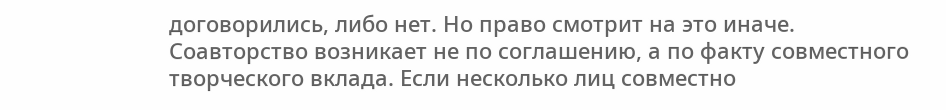договорились, либо нет. Но право смотрит на это иначе. Соавторство возникает не по соглашению, а по факту совместного творческого вклада. Если несколько лиц совместно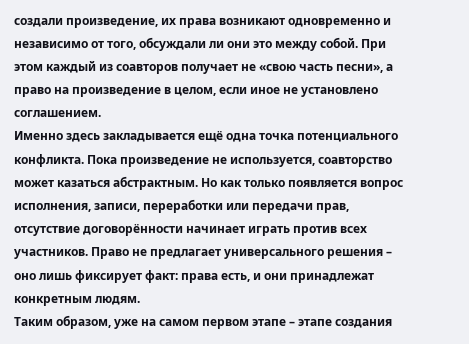создали произведение, их права возникают одновременно и независимо от того, обсуждали ли они это между собой. При этом каждый из соавторов получает не «свою часть песни», а право на произведение в целом, если иное не установлено соглашением.
Именно здесь закладывается ещё одна точка потенциального конфликта. Пока произведение не используется, соавторство может казаться абстрактным. Но как только появляется вопрос исполнения, записи, переработки или передачи прав, отсутствие договорённости начинает играть против всех участников. Право не предлагает универсального решения – оно лишь фиксирует факт: права есть, и они принадлежат конкретным людям.
Таким образом, уже на самом первом этапе – этапе создания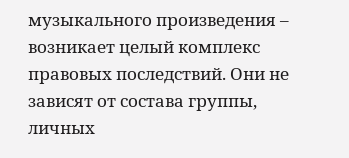музыкального произведения – возникает целый комплекс правовых последствий. Они не зависят от состава группы, личных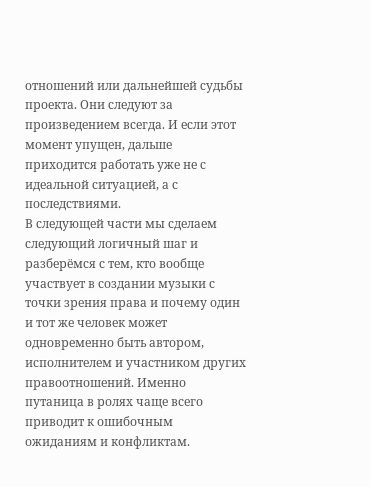отношений или дальнейшей судьбы проекта. Они следуют за произведением всегда. И если этот момент упущен, дальше приходится работать уже не с идеальной ситуацией, а с последствиями.
В следующей части мы сделаем следующий логичный шаг и разберёмся с тем, кто вообще участвует в создании музыки с точки зрения права и почему один и тот же человек может одновременно быть автором, исполнителем и участником других правоотношений. Именно путаница в ролях чаще всего приводит к ошибочным ожиданиям и конфликтам.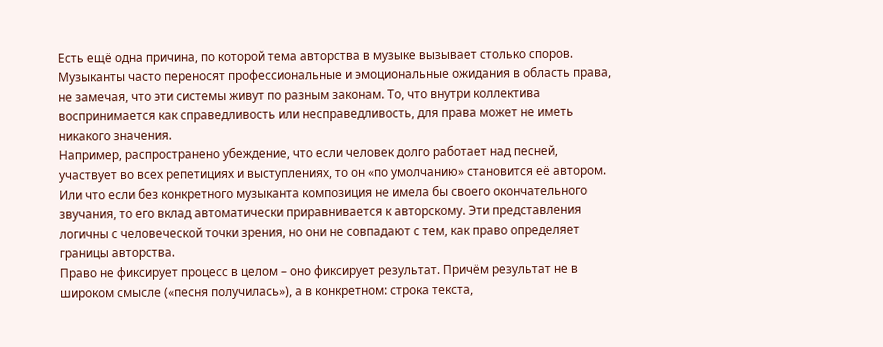Есть ещё одна причина, по которой тема авторства в музыке вызывает столько споров. Музыканты часто переносят профессиональные и эмоциональные ожидания в область права, не замечая, что эти системы живут по разным законам. То, что внутри коллектива воспринимается как справедливость или несправедливость, для права может не иметь никакого значения.
Например, распространено убеждение, что если человек долго работает над песней, участвует во всех репетициях и выступлениях, то он «по умолчанию» становится её автором. Или что если без конкретного музыканта композиция не имела бы своего окончательного звучания, то его вклад автоматически приравнивается к авторскому. Эти представления логичны с человеческой точки зрения, но они не совпадают с тем, как право определяет границы авторства.
Право не фиксирует процесс в целом – оно фиксирует результат. Причём результат не в широком смысле («песня получилась»), а в конкретном: строка текста,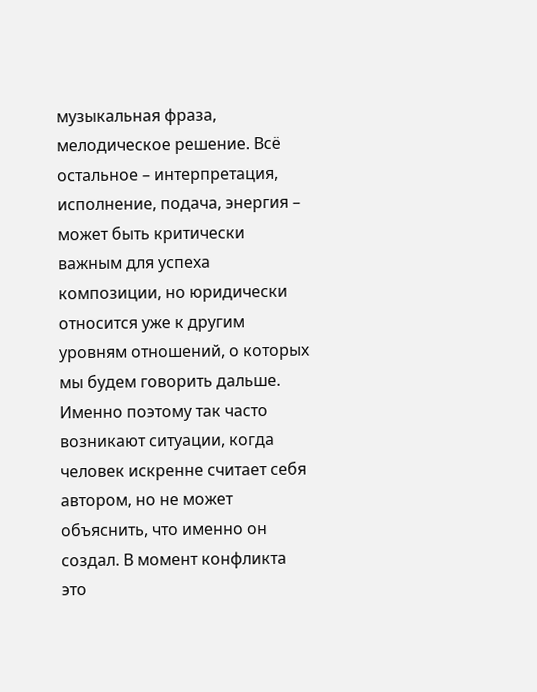музыкальная фраза, мелодическое решение. Всё остальное – интерпретация, исполнение, подача, энергия – может быть критически важным для успеха композиции, но юридически относится уже к другим уровням отношений, о которых мы будем говорить дальше.
Именно поэтому так часто возникают ситуации, когда человек искренне считает себя автором, но не может объяснить, что именно он создал. В момент конфликта это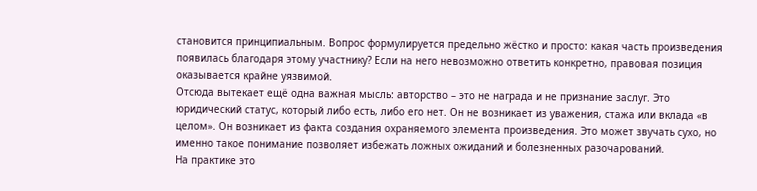становится принципиальным. Вопрос формулируется предельно жёстко и просто: какая часть произведения появилась благодаря этому участнику? Если на него невозможно ответить конкретно, правовая позиция оказывается крайне уязвимой.
Отсюда вытекает ещё одна важная мысль: авторство – это не награда и не признание заслуг. Это юридический статус, который либо есть, либо его нет. Он не возникает из уважения, стажа или вклада «в целом». Он возникает из факта создания охраняемого элемента произведения. Это может звучать сухо, но именно такое понимание позволяет избежать ложных ожиданий и болезненных разочарований.
На практике это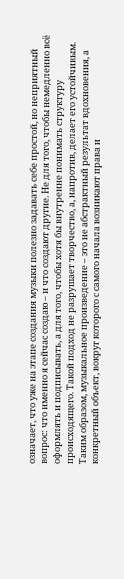означает, что уже на этапе создания музыки полезно задавать себе простой, но неприятный вопрос: что именно я сейчас создаю – и что создают другие. Не для того, чтобы немедленно всё оформлять и подписывать, а для того, чтобы хотя бы внутренне понимать структуру происходящего. Такой подход не разрушает творчество, а, напротив, делает его устойчивым.
Таким образом, музыкальное произведение – это не абстрактный результат вдохновения, а конкретный объект, вокруг которого с самого начала возникают права и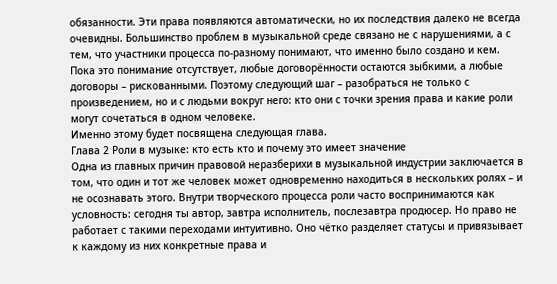обязанности. Эти права появляются автоматически, но их последствия далеко не всегда очевидны. Большинство проблем в музыкальной среде связано не с нарушениями, а с тем, что участники процесса по-разному понимают, что именно было создано и кем.
Пока это понимание отсутствует, любые договорённости остаются зыбкими, а любые договоры – рискованными. Поэтому следующий шаг – разобраться не только с произведением, но и с людьми вокруг него: кто они с точки зрения права и какие роли могут сочетаться в одном человеке.
Именно этому будет посвящена следующая глава.
Глава 2 Роли в музыке: кто есть кто и почему это имеет значение
Одна из главных причин правовой неразберихи в музыкальной индустрии заключается в том, что один и тот же человек может одновременно находиться в нескольких ролях – и не осознавать этого. Внутри творческого процесса роли часто воспринимаются как условность: сегодня ты автор, завтра исполнитель, послезавтра продюсер. Но право не работает с такими переходами интуитивно. Оно чётко разделяет статусы и привязывает к каждому из них конкретные права и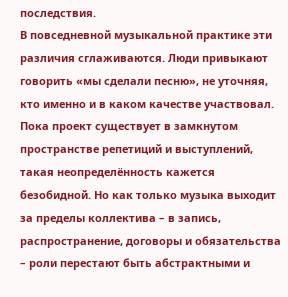последствия.
В повседневной музыкальной практике эти различия сглаживаются. Люди привыкают говорить «мы сделали песню», не уточняя, кто именно и в каком качестве участвовал. Пока проект существует в замкнутом пространстве репетиций и выступлений, такая неопределённость кажется безобидной. Но как только музыка выходит за пределы коллектива – в запись, распространение, договоры и обязательства – роли перестают быть абстрактными и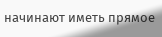начинают иметь прямое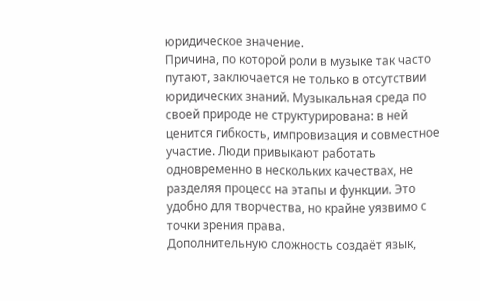юридическое значение.
Причина, по которой роли в музыке так часто путают, заключается не только в отсутствии юридических знаний. Музыкальная среда по своей природе не структурирована: в ней ценится гибкость, импровизация и совместное участие. Люди привыкают работать одновременно в нескольких качествах, не разделяя процесс на этапы и функции. Это удобно для творчества, но крайне уязвимо с точки зрения права.
Дополнительную сложность создаёт язык,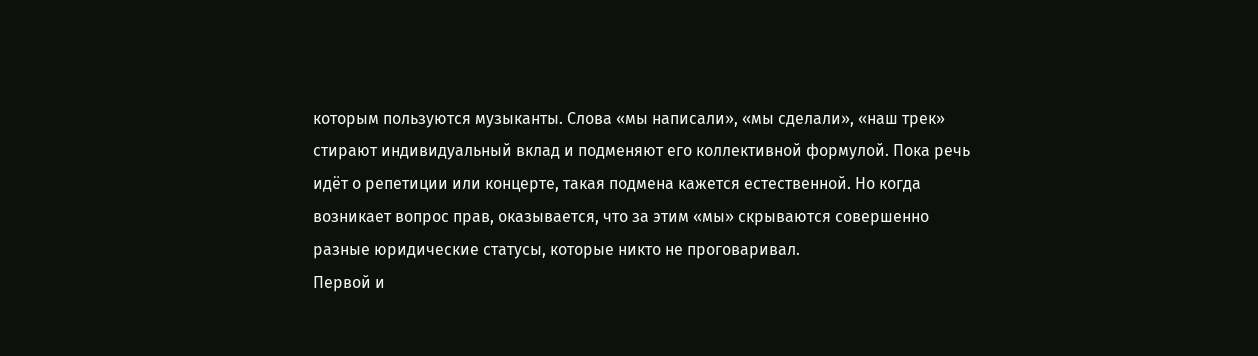которым пользуются музыканты. Слова «мы написали», «мы сделали», «наш трек» стирают индивидуальный вклад и подменяют его коллективной формулой. Пока речь идёт о репетиции или концерте, такая подмена кажется естественной. Но когда возникает вопрос прав, оказывается, что за этим «мы» скрываются совершенно разные юридические статусы, которые никто не проговаривал.
Первой и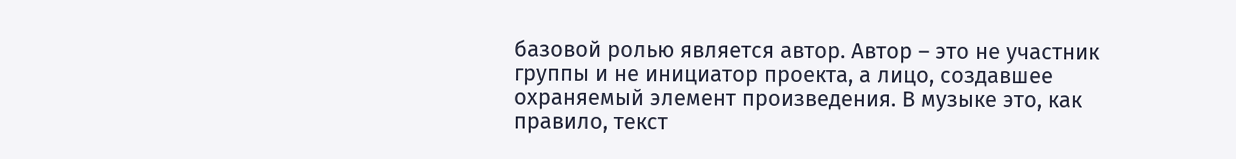базовой ролью является автор. Автор – это не участник группы и не инициатор проекта, а лицо, создавшее охраняемый элемент произведения. В музыке это, как правило, текст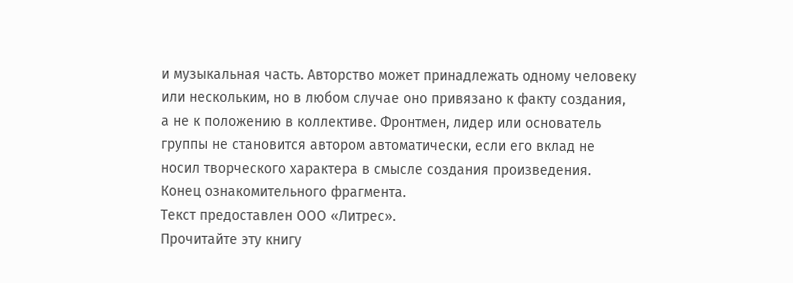и музыкальная часть. Авторство может принадлежать одному человеку или нескольким, но в любом случае оно привязано к факту создания, а не к положению в коллективе. Фронтмен, лидер или основатель группы не становится автором автоматически, если его вклад не носил творческого характера в смысле создания произведения.
Конец ознакомительного фрагмента.
Текст предоставлен ООО «Литрес».
Прочитайте эту книгу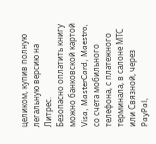целиком, купив полную легальную версию на Литрес.
Безопасно оплатить книгу можно банковской картой Visa, MasterCard, Maestro, со счета мобильного телефона, с платежного терминала, в салоне МТС или Связной, через PayPal,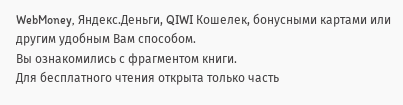WebMoney, Яндекс.Деньги, QIWI Кошелек, бонусными картами или другим удобным Вам способом.
Вы ознакомились с фрагментом книги.
Для бесплатного чтения открыта только часть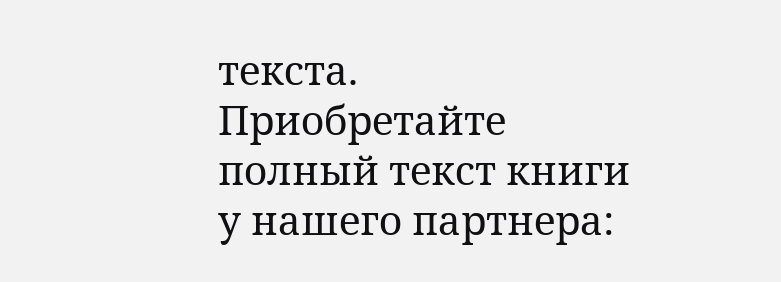текста.
Приобретайте полный текст книги у нашего партнера: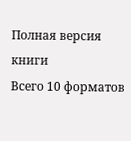Полная версия книги
Всего 10 форматов